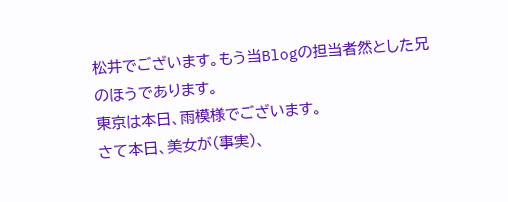松井でございます。もう当Blogの担当者然とした兄のほうであります。
東京は本日、雨模様でございます。
さて本日、美女が(事実)、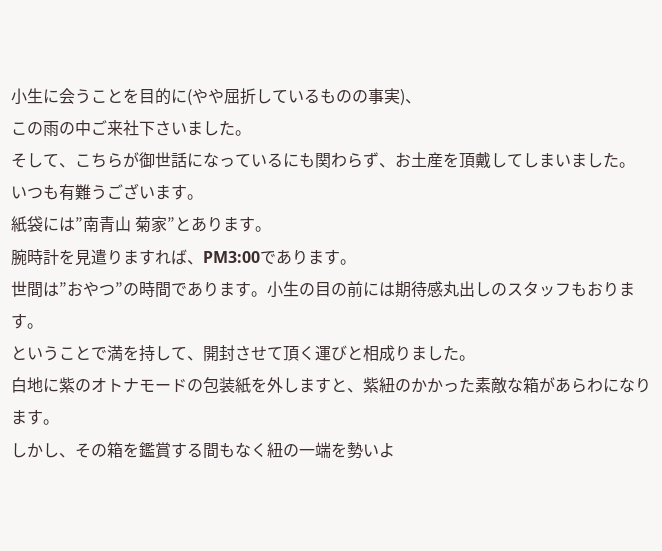小生に会うことを目的に(やや屈折しているものの事実)、
この雨の中ご来社下さいました。
そして、こちらが御世話になっているにも関わらず、お土産を頂戴してしまいました。
いつも有難うございます。
紙袋には”南青山 菊家”とあります。
腕時計を見遣りますれば、PM3:00であります。
世間は”おやつ”の時間であります。小生の目の前には期待感丸出しのスタッフもおります。
ということで満を持して、開封させて頂く運びと相成りました。
白地に紫のオトナモードの包装紙を外しますと、紫紐のかかった素敵な箱があらわになります。
しかし、その箱を鑑賞する間もなく紐の一端を勢いよ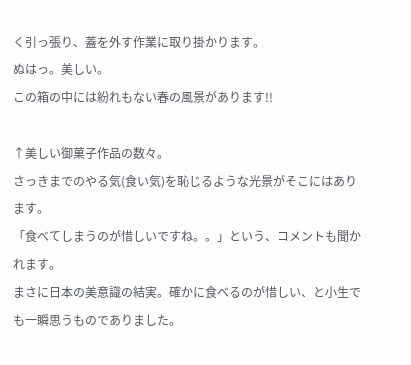く引っ張り、蓋を外す作業に取り掛かります。
ぬはっ。美しい。
この箱の中には紛れもない春の風景があります!!

↑美しい御菓子作品の数々。
さっきまでのやる気(食い気)を恥じるような光景がそこにはあります。
「食べてしまうのが惜しいですね。。」という、コメントも聞かれます。
まさに日本の美意識の結実。確かに食べるのが惜しい、と小生でも一瞬思うものでありました。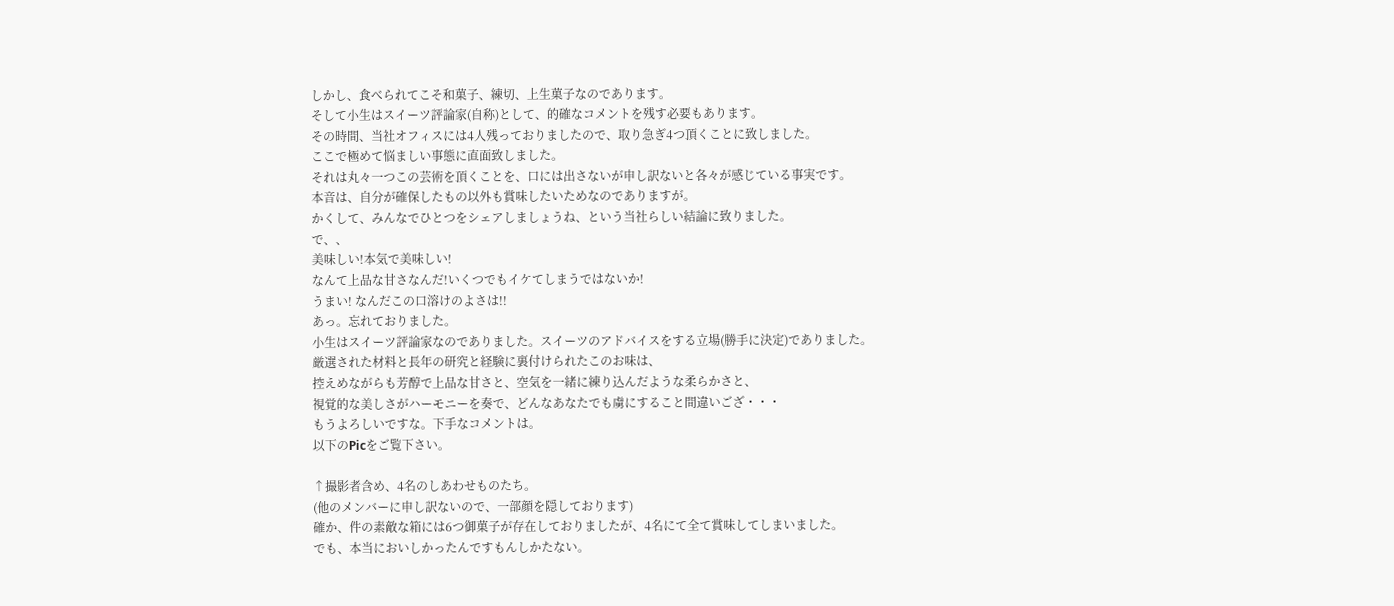しかし、食べられてこそ和菓子、練切、上生菓子なのであります。
そして小生はスイーツ評論家(自称)として、的確なコメントを残す必要もあります。
その時間、当社オフィスには4人残っておりましたので、取り急ぎ4つ頂くことに致しました。
ここで極めて悩ましい事態に直面致しました。
それは丸々一つこの芸術を頂くことを、口には出さないが申し訳ないと各々が感じている事実です。
本音は、自分が確保したもの以外も賞味したいためなのでありますが。
かくして、みんなでひとつをシェアしましょうね、という当社らしい結論に致りました。
で、、
美味しい!本気で美味しい!
なんて上品な甘さなんだ!いくつでもイケてしまうではないか!
うまい! なんだこの口溶けのよさは!!
あっ。忘れておりました。
小生はスイーツ評論家なのでありました。スイーツのアドバイスをする立場(勝手に決定)でありました。
厳選された材料と長年の研究と経験に裏付けられたこのお味は、
控えめながらも芳醇で上品な甘さと、空気を一緒に練り込んだような柔らかさと、
視覚的な美しさがハーモニーを奏で、どんなあなたでも虜にすること間違いござ・・・
もうよろしいですな。下手なコメントは。
以下のPicをご覧下さい。

↑撮影者含め、4名のしあわせものたち。
(他のメンバーに申し訳ないので、一部顔を隠しております)
確か、件の素敵な箱には6つ御菓子が存在しておりましたが、4名にて全て賞味してしまいました。
でも、本当においしかったんですもんしかたない。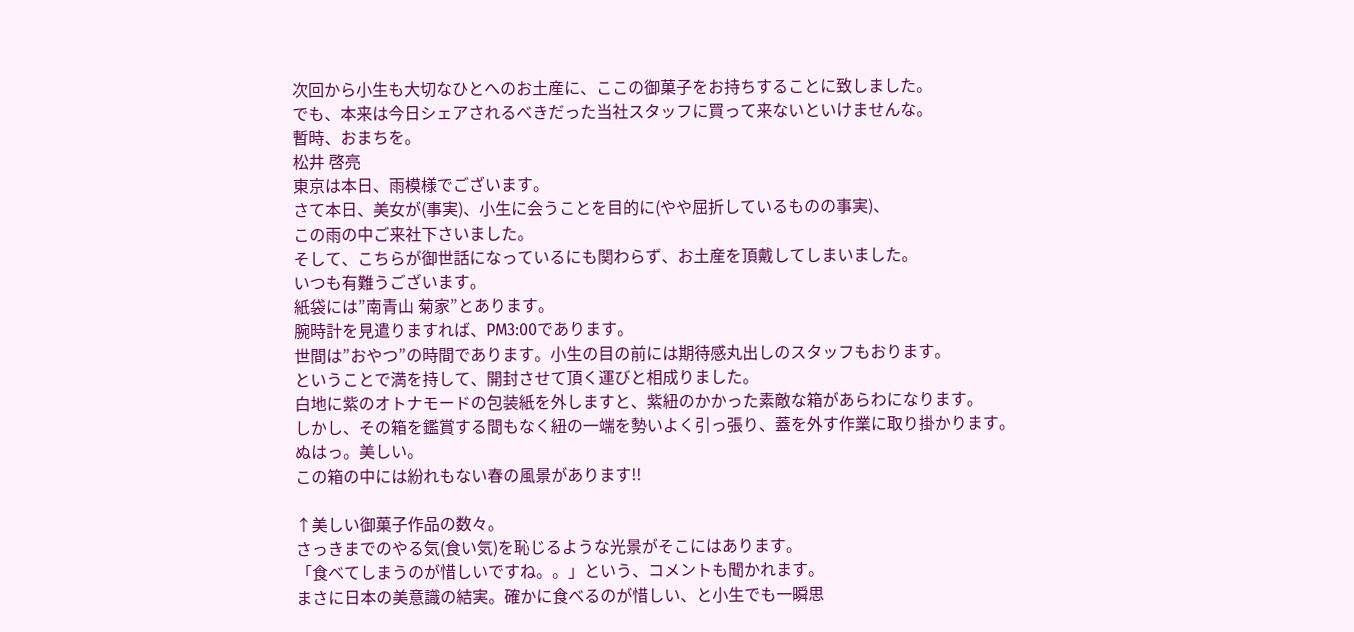次回から小生も大切なひとへのお土産に、ここの御菓子をお持ちすることに致しました。
でも、本来は今日シェアされるべきだった当社スタッフに買って来ないといけませんな。
暫時、おまちを。
松井 啓亮
東京は本日、雨模様でございます。
さて本日、美女が(事実)、小生に会うことを目的に(やや屈折しているものの事実)、
この雨の中ご来社下さいました。
そして、こちらが御世話になっているにも関わらず、お土産を頂戴してしまいました。
いつも有難うございます。
紙袋には”南青山 菊家”とあります。
腕時計を見遣りますれば、PM3:00であります。
世間は”おやつ”の時間であります。小生の目の前には期待感丸出しのスタッフもおります。
ということで満を持して、開封させて頂く運びと相成りました。
白地に紫のオトナモードの包装紙を外しますと、紫紐のかかった素敵な箱があらわになります。
しかし、その箱を鑑賞する間もなく紐の一端を勢いよく引っ張り、蓋を外す作業に取り掛かります。
ぬはっ。美しい。
この箱の中には紛れもない春の風景があります!!

↑美しい御菓子作品の数々。
さっきまでのやる気(食い気)を恥じるような光景がそこにはあります。
「食べてしまうのが惜しいですね。。」という、コメントも聞かれます。
まさに日本の美意識の結実。確かに食べるのが惜しい、と小生でも一瞬思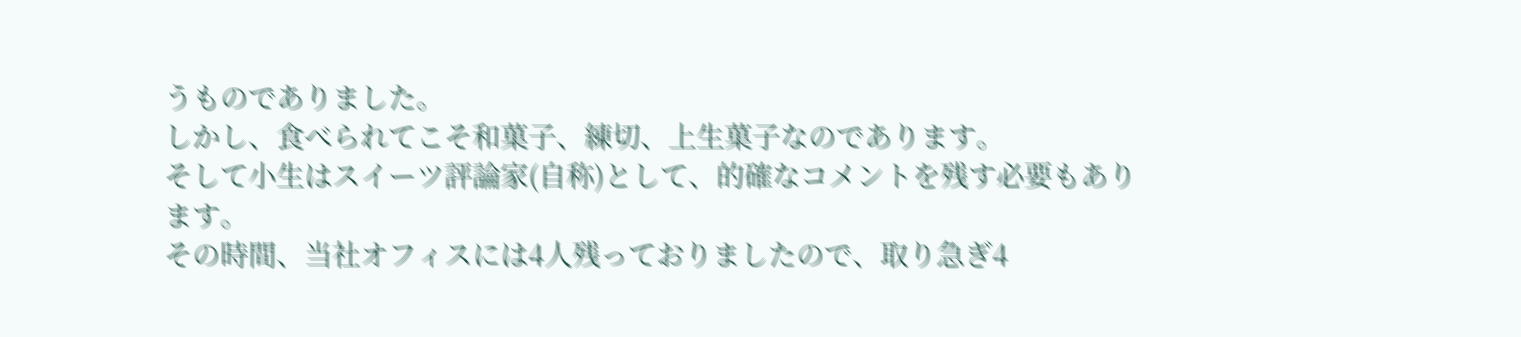うものでありました。
しかし、食べられてこそ和菓子、練切、上生菓子なのであります。
そして小生はスイーツ評論家(自称)として、的確なコメントを残す必要もあります。
その時間、当社オフィスには4人残っておりましたので、取り急ぎ4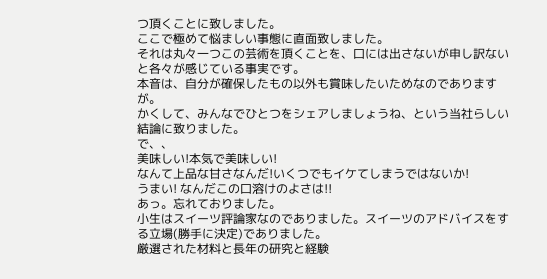つ頂くことに致しました。
ここで極めて悩ましい事態に直面致しました。
それは丸々一つこの芸術を頂くことを、口には出さないが申し訳ないと各々が感じている事実です。
本音は、自分が確保したもの以外も賞味したいためなのでありますが。
かくして、みんなでひとつをシェアしましょうね、という当社らしい結論に致りました。
で、、
美味しい!本気で美味しい!
なんて上品な甘さなんだ!いくつでもイケてしまうではないか!
うまい! なんだこの口溶けのよさは!!
あっ。忘れておりました。
小生はスイーツ評論家なのでありました。スイーツのアドバイスをする立場(勝手に決定)でありました。
厳選された材料と長年の研究と経験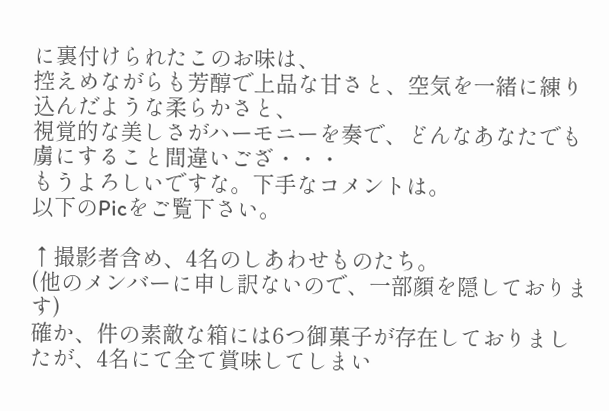に裏付けられたこのお味は、
控えめながらも芳醇で上品な甘さと、空気を一緒に練り込んだような柔らかさと、
視覚的な美しさがハーモニーを奏で、どんなあなたでも虜にすること間違いござ・・・
もうよろしいですな。下手なコメントは。
以下のPicをご覧下さい。

↑撮影者含め、4名のしあわせものたち。
(他のメンバーに申し訳ないので、一部顔を隠しております)
確か、件の素敵な箱には6つ御菓子が存在しておりましたが、4名にて全て賞味してしまい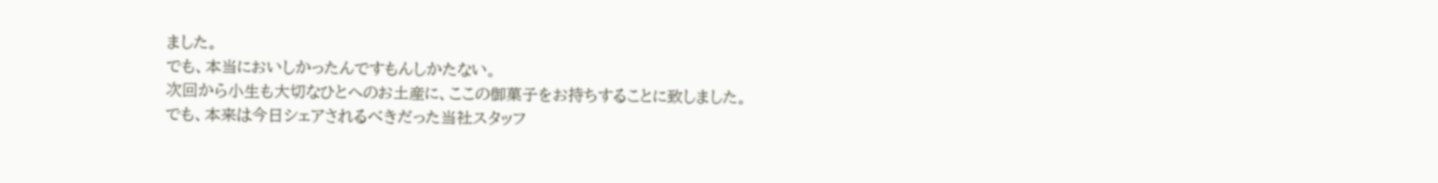ました。
でも、本当においしかったんですもんしかたない。
次回から小生も大切なひとへのお土産に、ここの御菓子をお持ちすることに致しました。
でも、本来は今日シェアされるべきだった当社スタッフ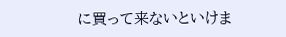に買って来ないといけま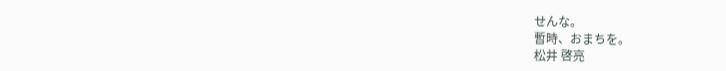せんな。
暫時、おまちを。
松井 啓亮